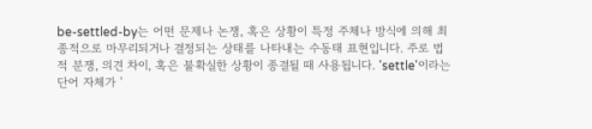be-settled-by는 어떤 문제나 논쟁, 혹은 상황이 특정 주체나 방식에 의해 최종적으로 마무리되거나 결정되는 상태를 나타내는 수동태 표현입니다. 주로 법적 분쟁, 의견 차이, 혹은 불확실한 상황이 종결될 때 사용됩니다. 'settle'이라는 단어 자체가 '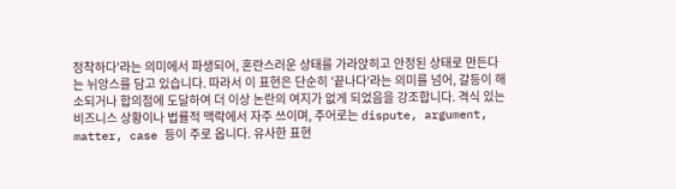정착하다'라는 의미에서 파생되어, 혼란스러운 상태를 가라앉히고 안정된 상태로 만든다는 뉘앙스를 담고 있습니다. 따라서 이 표현은 단순히 '끝나다'라는 의미를 넘어, 갈등이 해소되거나 합의점에 도달하여 더 이상 논란의 여지가 없게 되었음을 강조합니다. 격식 있는 비즈니스 상황이나 법률적 맥락에서 자주 쓰이며, 주어로는 dispute, argument, matter, case 등이 주로 옵니다. 유사한 표현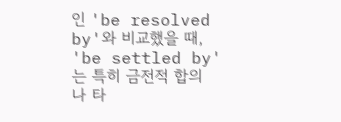인 'be resolved by'와 비교했을 때, 'be settled by'는 특히 금전적 합의나 타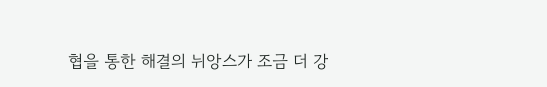협을 통한 해결의 뉘앙스가 조금 더 강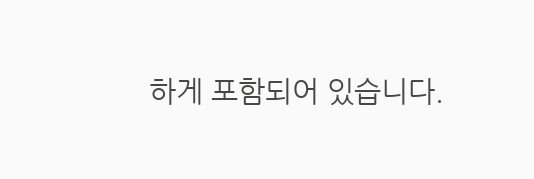하게 포함되어 있습니다.